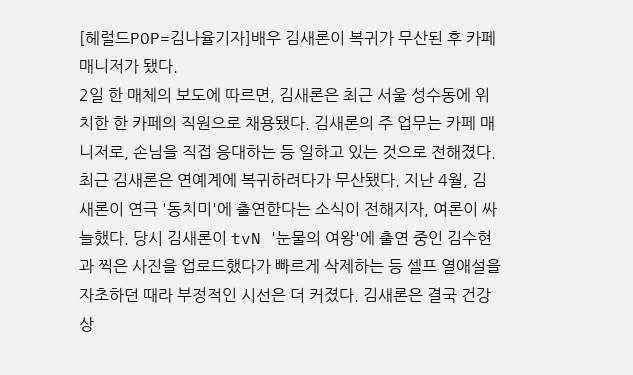[헤럴드POP=김나율기자]배우 김새론이 복귀가 무산된 후 카페 매니저가 됐다.
2일 한 매체의 보도에 따르면, 김새론은 최근 서울 성수동에 위치한 한 카페의 직원으로 채용됐다. 김새론의 주 업무는 카페 매니저로, 손님을 직접 응대하는 등 일하고 있는 것으로 전해졌다.
최근 김새론은 연예계에 복귀하려다가 무산됐다. 지난 4월, 김새론이 연극 '동치미'에 출연한다는 소식이 전해지자, 여론이 싸늘했다. 당시 김새론이 tvN '눈물의 여왕'에 출연 중인 김수현과 찍은 사진을 업로드했다가 빠르게 삭제하는 등 셀프 열애설을 자초하던 때라 부정적인 시선은 더 커졌다. 김새론은 결국 건강상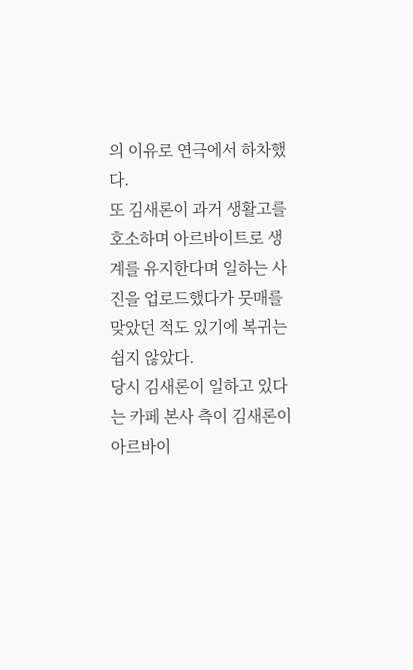의 이유로 연극에서 하차했다.
또 김새론이 과거 생활고를 호소하며 아르바이트로 생계를 유지한다며 일하는 사진을 업로드했다가 뭇매를 맞았던 적도 있기에 복귀는 쉽지 않았다.
당시 김새론이 일하고 있다는 카페 본사 측이 김새론이 아르바이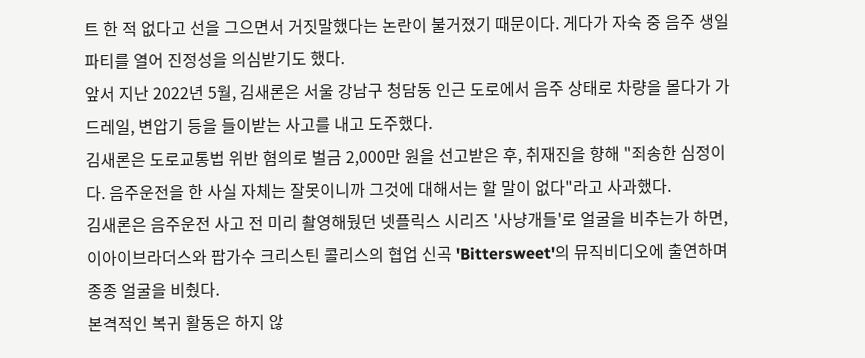트 한 적 없다고 선을 그으면서 거짓말했다는 논란이 불거졌기 때문이다. 게다가 자숙 중 음주 생일파티를 열어 진정성을 의심받기도 했다.
앞서 지난 2022년 5월, 김새론은 서울 강남구 청담동 인근 도로에서 음주 상태로 차량을 몰다가 가드레일, 변압기 등을 들이받는 사고를 내고 도주했다.
김새론은 도로교통법 위반 혐의로 벌금 2,000만 원을 선고받은 후, 취재진을 향해 "죄송한 심정이다. 음주운전을 한 사실 자체는 잘못이니까 그것에 대해서는 할 말이 없다"라고 사과했다.
김새론은 음주운전 사고 전 미리 촬영해뒀던 넷플릭스 시리즈 '사냥개들'로 얼굴을 비추는가 하면, 이아이브라더스와 팝가수 크리스틴 콜리스의 협업 신곡 'Bittersweet'의 뮤직비디오에 출연하며 종종 얼굴을 비췄다.
본격적인 복귀 활동은 하지 않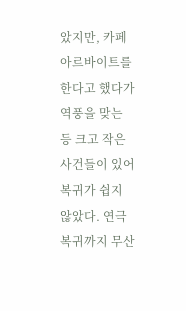았지만, 카페 아르바이트를 한다고 했다가 역풍을 맞는 등 크고 작은 사건들이 있어 복귀가 쉽지 않았다. 연극 복귀까지 무산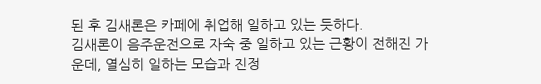된 후 김새론은 카페에 취업해 일하고 있는 듯하다.
김새론이 음주운전으로 자숙 중 일하고 있는 근황이 전해진 가운데, 열심히 일하는 모습과 진정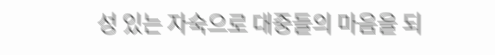성 있는 자숙으로 대중들의 마음을 되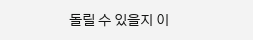돌릴 수 있을지 이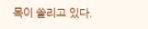목이 쏠리고 있다.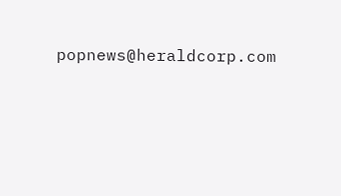popnews@heraldcorp.com